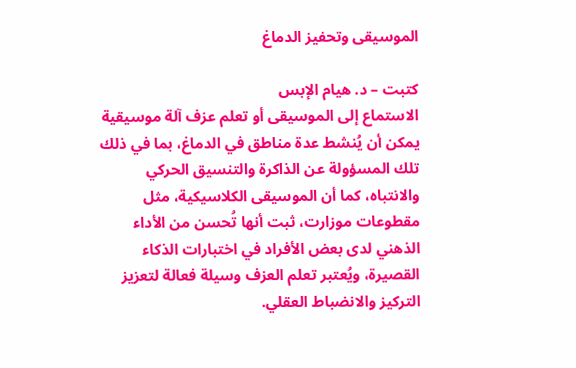الموسيقى وتحفيز الدماغ

كتبت – د. هيام الإبس
الاستماع إلى الموسيقى أو تعلم عزف آلة موسيقية يمكن أن يُنشط عدة مناطق في الدماغ، بما في ذلك تلك المسؤولة عن الذاكرة والتنسيق الحركي والانتباه، كما أن الموسيقى الكلاسيكية، مثل مقطوعات موزارت، ثبت أنها تُحسن من الأداء الذهني لدى بعض الأفراد في اختبارات الذكاء القصيرة، ويُعتبر تعلم العزف وسيلة فعالة لتعزيز التركيز والانضباط العقلي.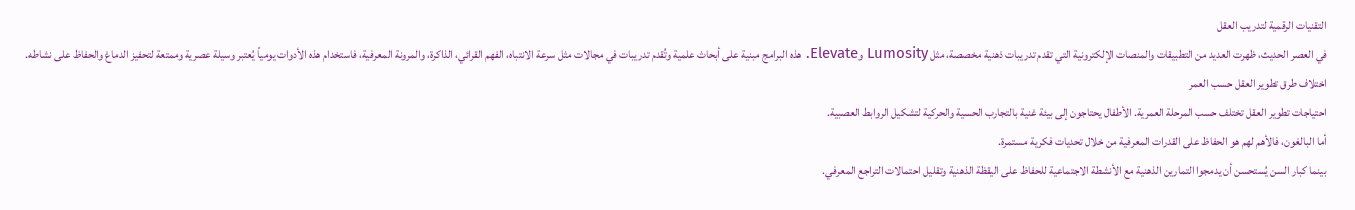التقنيات الرقمية لتدريب العقل
في العصر الحديث، ظهرت العديد من التطبيقات والمنصات الإلكترونية التي تقدم تدريبات ذهنية مخصصة، مثل Lumosity وElevate. هذه البرامج مبنية على أبحاث علمية وتُقدم تدريبات في مجالات مثل سرعة الانتباه، الفهم القرائي، الذاكرة، والمرونة المعرفية، فاستخدام هذه الأدوات يومياً يُعتبر وسيلة عصرية وممتعة لتحفيز الدماغ والحفاظ على نشاطه.
اختلاف طرق تطوير العقل حسب العمر
احتياجات تطوير العقل تختلف حسب المرحلة العمرية. الأطفال يحتاجون إلى بيئة غنية بالتجارب الحسية والحركية لتشكيل الروابط العصبية.
أما البالغون، فالأهم لهم هو الحفاظ على القدرات المعرفية من خلال تحديات فكرية مستمرة.
بينما كبار السن يُستحسن أن يدمجوا التمارين الذهنية مع الأنشطة الاجتماعية للحفاظ على اليقظة الذهنية وتقليل احتمالات التراجع المعرفي.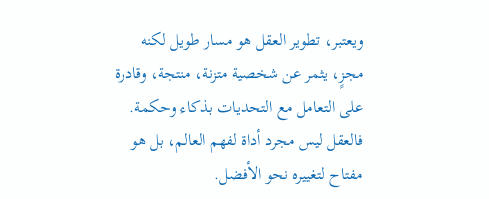ويعتبر، تطوير العقل هو مسار طويل لكنه مجزٍ، يثمر عن شخصية متزنة، منتجة، وقادرة على التعامل مع التحديات بذكاء وحكمة.
فالعقل ليس مجرد أداة لفهم العالم، بل هو مفتاح لتغييره نحو الأفضل.